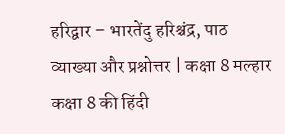हरिद्वार – भारतेंदु हरिश्चंद्र, पाठ व्याख्या और प्रश्नोत्तर | कक्षा 8 मल्हार कक्षा 8 की हिंदी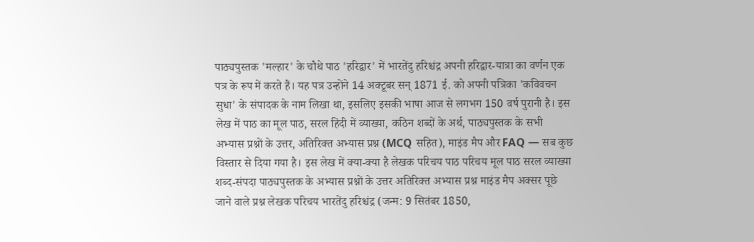पाठ्यपुस्तक 'मल्हार' के चौथे पाठ 'हरिद्वार' में भारतेंदु हरिश्चंद्र अपनी हरिद्वार-यात्रा का वर्णन एक पत्र के रूप में करते हैं। यह पत्र उन्होंने 14 अक्टूबर सन् 1871 ई. को अपनी पत्रिका 'कविवचन सुधा' के संपादक के नाम लिखा था, इसलिए इसकी भाषा आज से लगभग 150 वर्ष पुरानी है। इस लेख में पाठ का मूल पाठ, सरल हिंदी में व्याख्या, कठिन शब्दों के अर्थ, पाठ्यपुस्तक के सभी अभ्यास प्रश्नों के उत्तर, अतिरिक्त अभ्यास प्रश्न (MCQ सहित), माइंड मैप और FAQ — सब कुछ विस्तार से दिया गया है। इस लेख में क्या-क्या है लेखक परिचय पाठ परिचय मूल पाठ सरल व्याख्या शब्द-संपदा पाठ्यपुस्तक के अभ्यास प्रश्नों के उत्तर अतिरिक्त अभ्यास प्रश्न माइंड मैप अक्सर पूछे जाने वाले प्रश्न लेखक परिचय भारतेंदु हरिश्चंद्र (जन्म: 9 सितंबर 1850,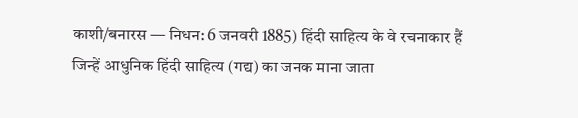काशी/बनारस — निधन: 6 जनवरी 1885) हिंदी साहित्य के वे रचनाकार हैं जिन्हें आधुनिक हिंदी साहित्य (गद्य) का जनक माना जाता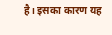है। इसका कारण यह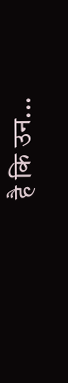है कि उन...